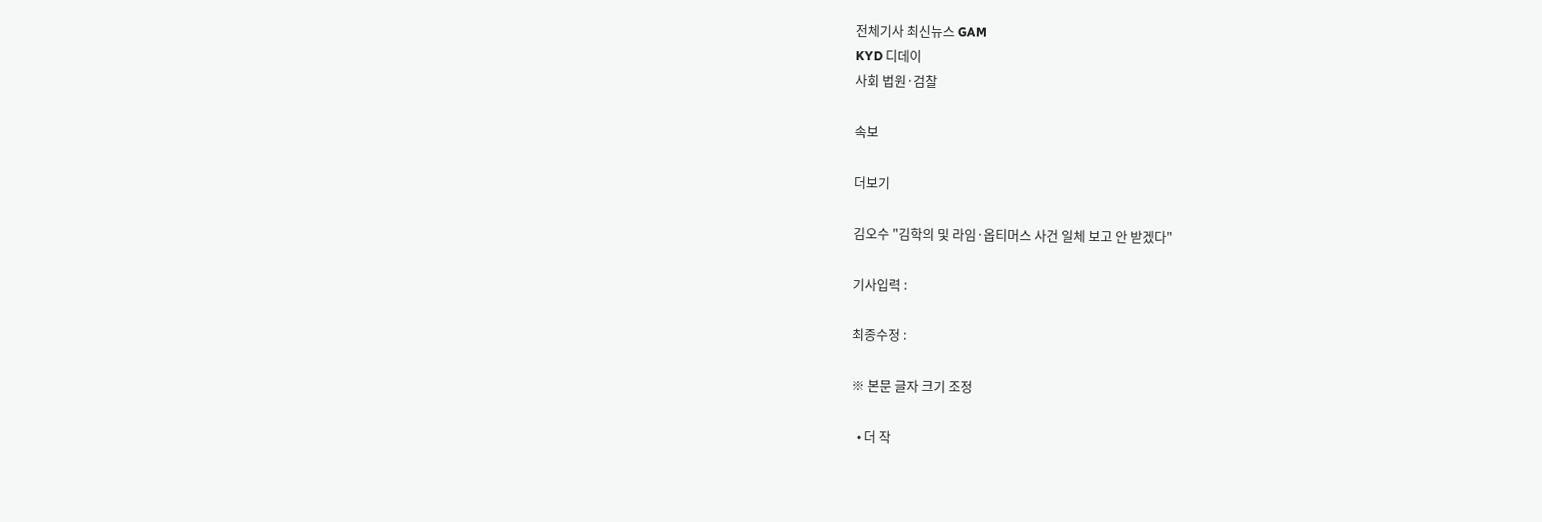전체기사 최신뉴스 GAM
KYD 디데이
사회 법원·검찰

속보

더보기

김오수 "김학의 및 라임·옵티머스 사건 일체 보고 안 받겠다"

기사입력 :

최종수정 :

※ 본문 글자 크기 조정

  • 더 작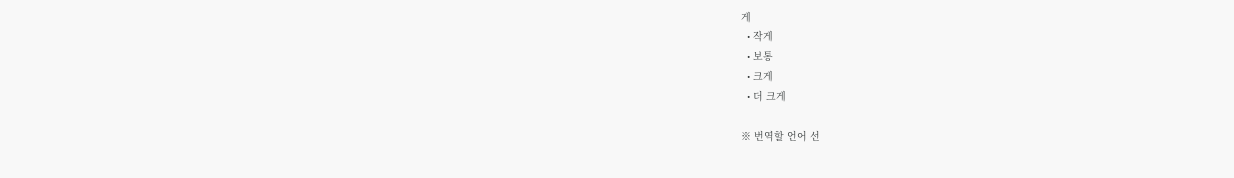게
  • 작게
  • 보통
  • 크게
  • 더 크게

※ 번역할 언어 선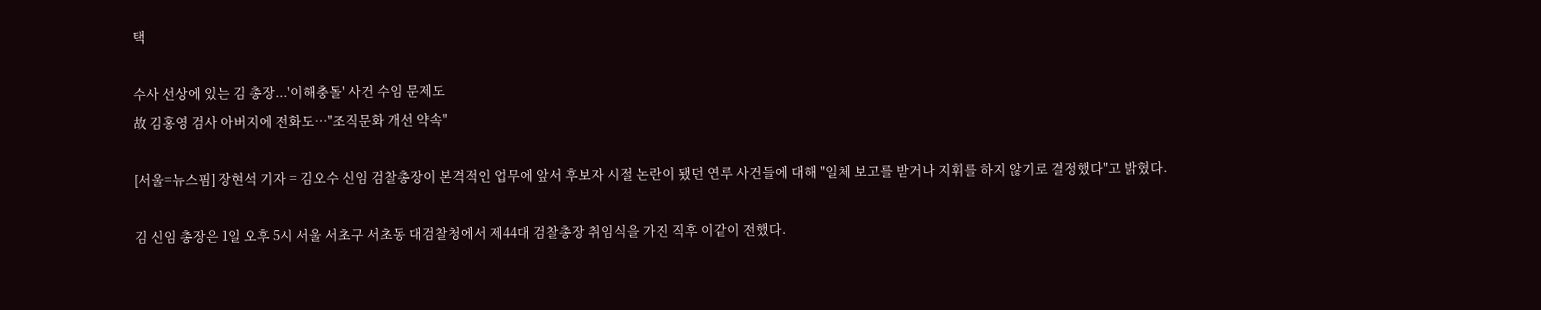택

수사 선상에 있는 김 총장...'이해충돌' 사건 수임 문제도
故 김홍영 검사 아버지에 전화도…"조직문화 개선 약속"

[서울=뉴스핌] 장현석 기자 = 김오수 신임 검찰총장이 본격적인 업무에 앞서 후보자 시절 논란이 됐던 연루 사건들에 대해 "일체 보고를 받거나 지휘를 하지 않기로 결정했다"고 밝혔다.

김 신임 총장은 1일 오후 5시 서울 서초구 서초동 대검찰청에서 제44대 검찰총장 취임식을 가진 직후 이같이 전했다.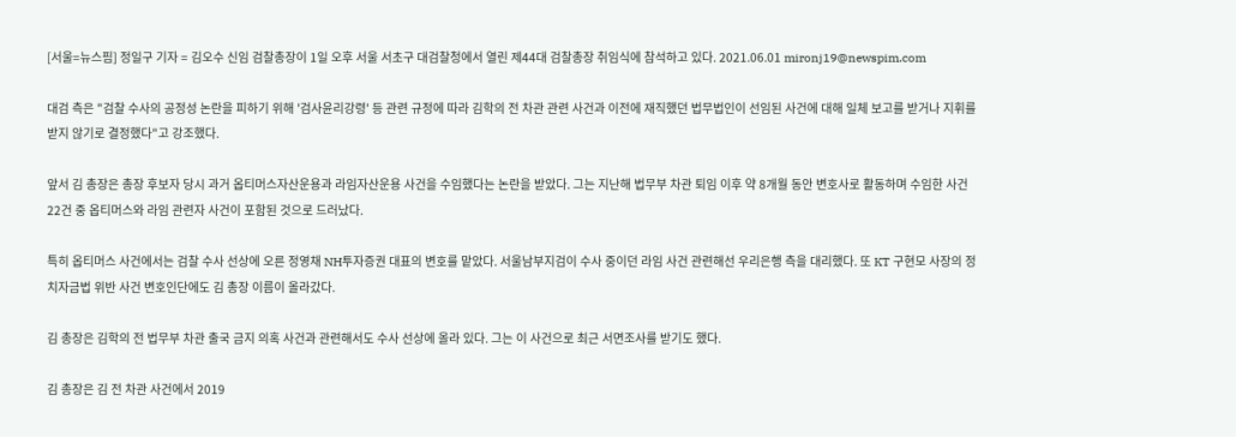[서울=뉴스핌] 정일구 기자 = 김오수 신임 검찰총장이 1일 오후 서울 서초구 대검찰청에서 열린 제44대 검찰총장 취임식에 참석하고 있다. 2021.06.01 mironj19@newspim.com

대검 측은 "검찰 수사의 공정성 논란을 피하기 위해 '검사윤리강령' 등 관련 규정에 따라 김학의 전 차관 관련 사건과 이전에 재직했던 법무법인이 선임된 사건에 대해 일체 보고를 받거나 지휘를 받지 않기로 결정했다"고 강조했다.

앞서 김 총장은 총장 후보자 당시 과거 옵티머스자산운용과 라임자산운용 사건을 수임했다는 논란을 받았다. 그는 지난해 법무부 차관 퇴임 이후 약 8개월 동안 변호사로 활동하며 수임한 사건 22건 중 옵티머스와 라임 관련자 사건이 포함된 것으로 드러났다.

특히 옵티머스 사건에서는 검찰 수사 선상에 오른 정영채 NH투자증권 대표의 변호를 맡았다. 서울남부지검이 수사 중이던 라임 사건 관련해선 우리은행 측을 대리했다. 또 KT 구현모 사장의 정치자금법 위반 사건 변호인단에도 김 총장 이름이 올라갔다.

김 총장은 김학의 전 법무부 차관 출국 금지 의혹 사건과 관련해서도 수사 선상에 올라 있다. 그는 이 사건으로 최근 서면조사를 받기도 했다.

김 총장은 김 전 차관 사건에서 2019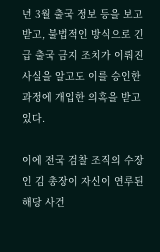년 3월 출국 정보 등을 보고 받고, 불법적인 방식으로 긴급 출국 금지 조치가 이뤄진 사실을 알고도 이를 승인한 과정에 개입한 의혹을 받고 있다.

이에 전국 검찰 조직의 수장인 김 총장이 자신이 연루된 해당 사건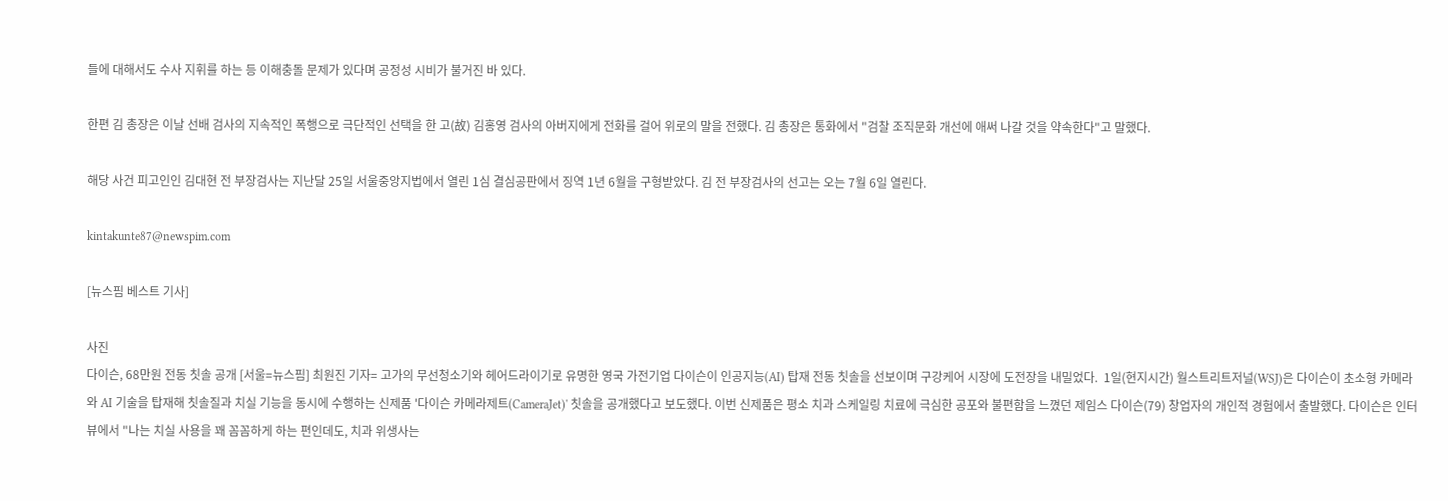들에 대해서도 수사 지휘를 하는 등 이해충돌 문제가 있다며 공정성 시비가 불거진 바 있다.

한편 김 총장은 이날 선배 검사의 지속적인 폭행으로 극단적인 선택을 한 고(故) 김홍영 검사의 아버지에게 전화를 걸어 위로의 말을 전했다. 김 총장은 통화에서 "검찰 조직문화 개선에 애써 나갈 것을 약속한다"고 말했다.

해당 사건 피고인인 김대현 전 부장검사는 지난달 25일 서울중앙지법에서 열린 1심 결심공판에서 징역 1년 6월을 구형받았다. 김 전 부장검사의 선고는 오는 7월 6일 열린다.

kintakunte87@newspim.com

[뉴스핌 베스트 기사]

사진
다이슨, 68만원 전동 칫솔 공개 [서울=뉴스핌] 최원진 기자= 고가의 무선청소기와 헤어드라이기로 유명한 영국 가전기업 다이슨이 인공지능(AI) 탑재 전동 칫솔을 선보이며 구강케어 시장에 도전장을 내밀었다.  1일(현지시간) 월스트리트저널(WSJ)은 다이슨이 초소형 카메라와 AI 기술을 탑재해 칫솔질과 치실 기능을 동시에 수행하는 신제품 '다이슨 카메라제트(CameraJet)' 칫솔을 공개했다고 보도했다. 이번 신제품은 평소 치과 스케일링 치료에 극심한 공포와 불편함을 느꼈던 제임스 다이슨(79) 창업자의 개인적 경험에서 출발했다. 다이슨은 인터뷰에서 "나는 치실 사용을 꽤 꼼꼼하게 하는 편인데도, 치과 위생사는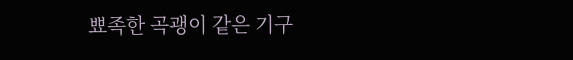뾰족한 곡괭이 같은 기구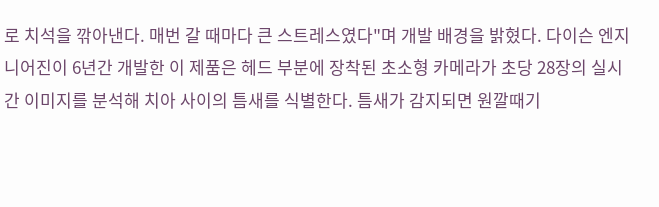로 치석을 깎아낸다. 매번 갈 때마다 큰 스트레스였다"며 개발 배경을 밝혔다. 다이슨 엔지니어진이 6년간 개발한 이 제품은 헤드 부분에 장착된 초소형 카메라가 초당 28장의 실시간 이미지를 분석해 치아 사이의 틈새를 식별한다. 틈새가 감지되면 원깔때기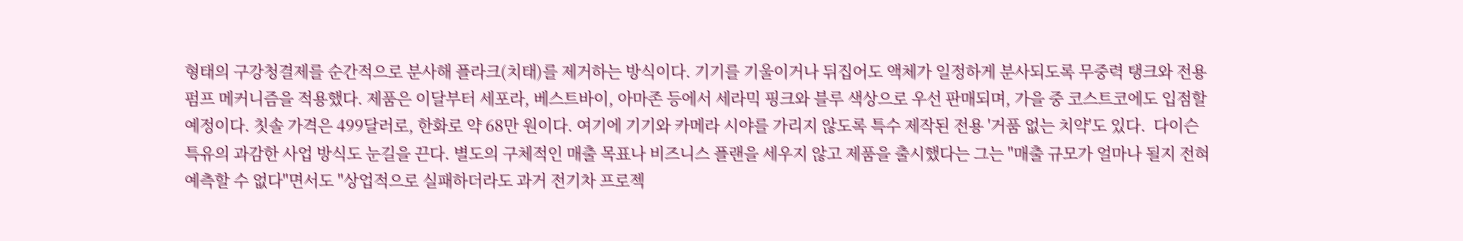형태의 구강청결제를 순간적으로 분사해 플라크(치태)를 제거하는 방식이다. 기기를 기울이거나 뒤집어도 액체가 일정하게 분사되도록 무중력 탱크와 전용 펌프 메커니즘을 적용했다. 제품은 이달부터 세포라, 베스트바이, 아마존 등에서 세라믹 핑크와 블루 색상으로 우선 판매되며, 가을 중 코스트코에도 입점할 예정이다. 칫솔 가격은 499달러로, 한화로 약 68만 원이다. 여기에 기기와 카메라 시야를 가리지 않도록 특수 제작된 전용 '거품 없는 치약'도 있다.  다이슨 특유의 과감한 사업 방식도 눈길을 끈다. 별도의 구체적인 매출 목표나 비즈니스 플랜을 세우지 않고 제품을 출시했다는 그는 "매출 규모가 얼마나 될지 전혀 예측할 수 없다"면서도 "상업적으로 실패하더라도 과거 전기차 프로젝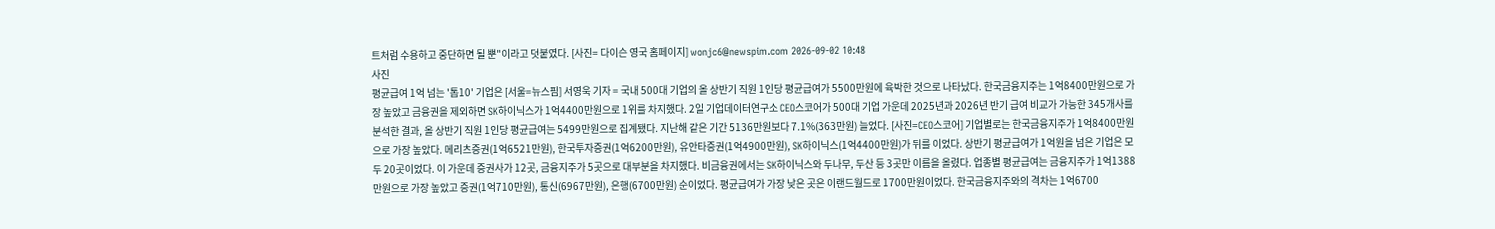트처럼 수용하고 중단하면 될 뿐"이라고 덧붙였다. [사진= 다이슨 영국 홈페이지] wonjc6@newspim.com 2026-09-02 10:48
사진
평균급여 1억 넘는 '톱10' 기업은 [서울=뉴스핌] 서영욱 기자 = 국내 500대 기업의 올 상반기 직원 1인당 평균급여가 5500만원에 육박한 것으로 나타났다. 한국금융지주는 1억8400만원으로 가장 높았고 금융권을 제외하면 SK하이닉스가 1억4400만원으로 1위를 차지했다. 2일 기업데이터연구소 CEO스코어가 500대 기업 가운데 2025년과 2026년 반기 급여 비교가 가능한 345개사를 분석한 결과, 올 상반기 직원 1인당 평균급여는 5499만원으로 집계됐다. 지난해 같은 기간 5136만원보다 7.1%(363만원) 늘었다. [사진=CEO스코어] 기업별로는 한국금융지주가 1억8400만원으로 가장 높았다. 메리츠증권(1억6521만원), 한국투자증권(1억6200만원), 유안타증권(1억4900만원), SK하이닉스(1억4400만원)가 뒤를 이었다. 상반기 평균급여가 1억원을 넘은 기업은 모두 20곳이었다. 이 가운데 증권사가 12곳, 금융지주가 5곳으로 대부분을 차지했다. 비금융권에서는 SK하이닉스와 두나무, 두산 등 3곳만 이름을 올렸다. 업종별 평균급여는 금융지주가 1억1388만원으로 가장 높았고 증권(1억710만원), 통신(6967만원), 은행(6700만원) 순이었다. 평균급여가 가장 낮은 곳은 이랜드월드로 1700만원이었다. 한국금융지주와의 격차는 1억6700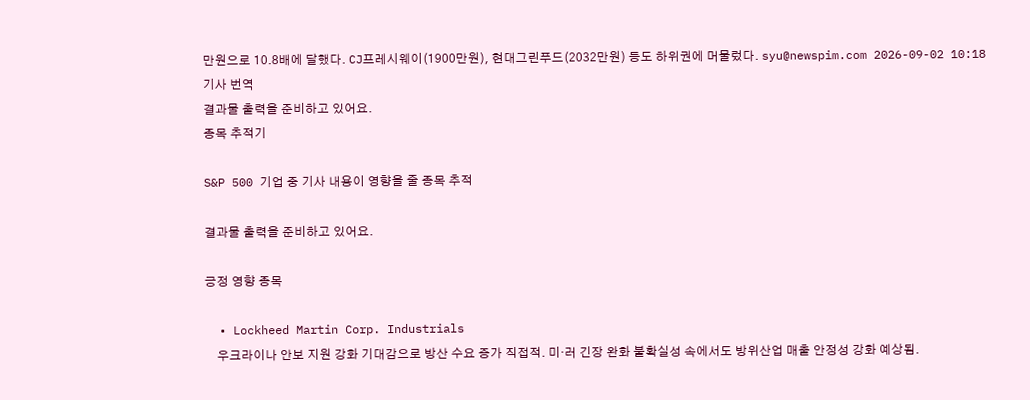만원으로 10.8배에 달했다. CJ프레시웨이(1900만원), 현대그린푸드(2032만원) 등도 하위권에 머물렀다. syu@newspim.com 2026-09-02 10:18
기사 번역
결과물 출력을 준비하고 있어요.
종목 추적기

S&P 500 기업 중 기사 내용이 영향을 줄 종목 추적

결과물 출력을 준비하고 있어요.

긍정 영향 종목

  • Lockheed Martin Corp. Industrials
    우크라이나 안보 지원 강화 기대감으로 방산 수요 증가 직접적. 미·러 긴장 완화 불확실성 속에서도 방위산업 매출 안정성 강화 예상됨.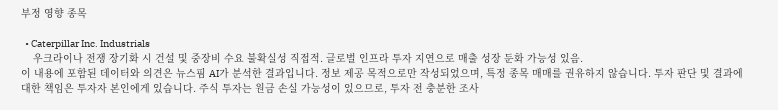부정 영향 종목

  • Caterpillar Inc. Industrials
    우크라이나 전쟁 장기화 시 건설 및 중장비 수요 불확실성 직접적. 글로벌 인프라 투자 지연으로 매출 성장 둔화 가능성 있음.
이 내용에 포함된 데이터와 의견은 뉴스핌 AI가 분석한 결과입니다. 정보 제공 목적으로만 작성되었으며, 특정 종목 매매를 권유하지 않습니다. 투자 판단 및 결과에 대한 책임은 투자자 본인에게 있습니다. 주식 투자는 원금 손실 가능성이 있으므로, 투자 전 충분한 조사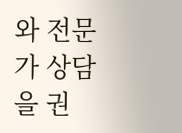와 전문가 상담을 권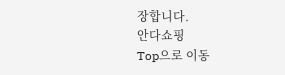장합니다.
안다쇼핑
Top으로 이동